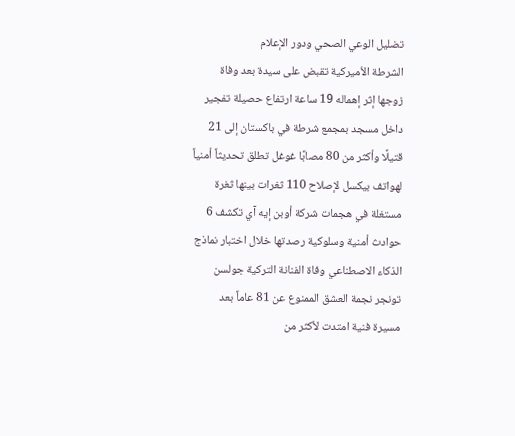تضليل الوعي الصحي ودور الإعلام
الشرطة الأميركية تقبض على سيدة بعد وفاة زوجها إثر إهماله 19 ساعة ارتفاع حصيلة تفجير داخل مسجد بمجمع شرطة في باكستان إلى 21 قتيلًا وأكثر من 80 مصابًا غوغل تطلق تحديثاً أمنياً لهواتف بيكسل لإصلاح 110 ثغرات بينها ثغرة مستغلة في هجمات شركة أوبن إيه آي تكشف 6 حوادث أمنية وسلوكية رصدتها خلال اختبار نماذج الذكاء الاصطناعي وفاة الفنانة التركية جولسن تونجر نجمة العشق الممنوع عن 81 عاماً بعد مسيرة فنية امتدت لأكثر من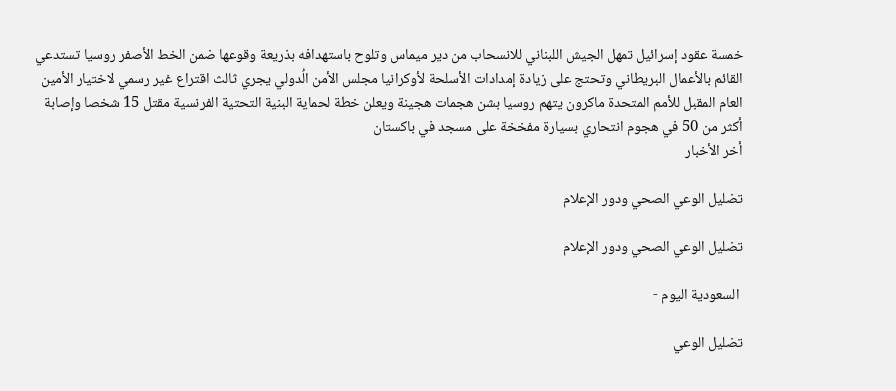خمسة عقود إسرائيل تمهل الجيش اللبناني للانسحاب من دير ميماس وتلوح باستهدافه بذريعة وقوعها ضمن الخط الأصفر روسيا تستدعي القائم بالأعمال البريطاني وتحتج على زيادة إمدادات الأسلحة لأوكرانيا مجلس الأمن الُدولي يجري ثالث اقتراع غير رسمي لاختيار الأمين العام المقبل للأمم المتحدة ماكرون يتهم روسيا بشن هجمات هجينة ويعلن خطة لحماية البنية التحتية الفرنسية مقتل 15 شخصا وإصابة أكثر من 50 في هجوم انتحاري بسيارة مفخخة على مسجد في باكستان
أخر الأخبار

تضليل الوعي الصحي ودور الإعلام

تضليل الوعي الصحي ودور الإعلام

 السعودية اليوم -

تضليل الوعي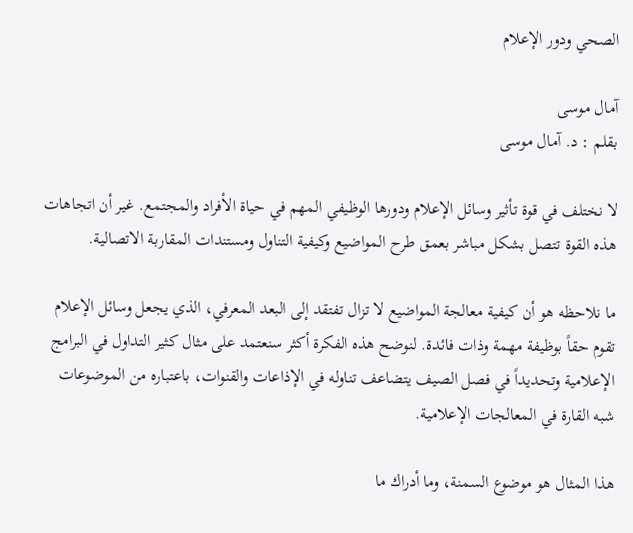الصحي ودور الإعلام

آمال موسى
بقلم : د. آمال موسى

لا نختلف في قوة تأثير وسائل الإعلام ودورها الوظيفي المهم في حياة الأفراد والمجتمع. غير أن اتجاهات هذه القوة تتصل بشكل مباشر بعمق طرح المواضيع وكيفية التناول ومستندات المقاربة الاتصالية.

ما نلاحظه هو أن كيفية معالجة المواضيع لا تزال تفتقد إلى البعد المعرفي، الذي يجعل وسائل الإعلام تقوم حقاً بوظيفة مهمة وذات فائدة. لنوضح هذه الفكرة أكثر سنعتمد على مثال كثير التداول في البرامج الإعلامية وتحديداً في فصل الصيف يتضاعف تناوله في الإذاعات والقنوات، باعتباره من الموضوعات شبه القارة في المعالجات الإعلامية.

هذا المثال هو موضوع السمنة، وما أدراك ما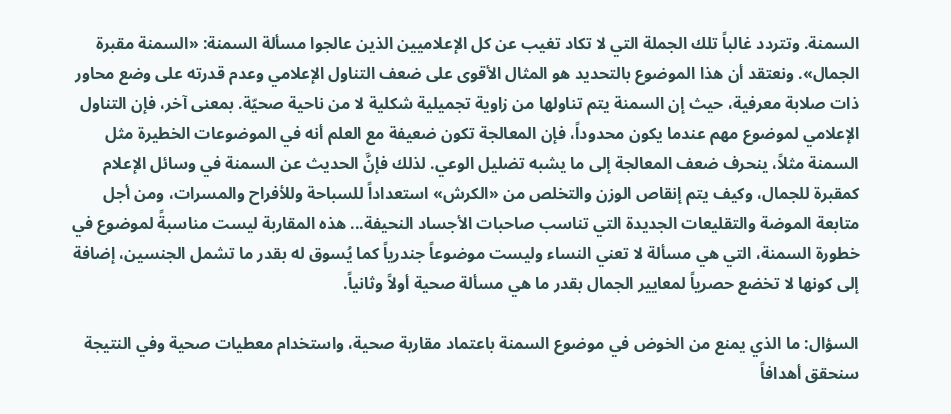السمنة. وتتردد غالباً تلك الجملة التي لا تكاد تغيب عن كل الإعلاميين الذين عالجوا مسألة السمنة: «السمنة مقبرة الجمال». ونعتقد أن هذا الموضوع بالتحديد هو المثال الأقوى على ضعف التناول الإعلامي وعدم قدرته على وضع محاور ذات صلابة معرفية، حيث إن السمنة يتم تناولها من زاوية تجميلية شكلية لا من ناحية صحيّة. بمعنى آخر، فإن التناول الإعلامي لموضوع مهم عندما يكون محدوداً، فإن المعالجة تكون ضعيفة مع العلم أنه في الموضوعات الخطيرة مثل السمنة مثلاً، ينحرف ضعف المعالجة إلى ما يشبه تضليل الوعي. لذلك فإنَّ الحديث عن السمنة في وسائل الإعلام كمقبرة للجمال، وكيف يتم إنقاص الوزن والتخلص من «الكرش» استعداداً للسباحة وللأفراح والمسرات، ومن أجل متابعة الموضة والتقليعات الجديدة التي تناسب صاحبات الأجساد النحيفة... هذه المقاربة ليست مناسبةً لموضوع في خطورة السمنة، التي هي مسألة لا تعني النساء وليست موضوعاً جندرياً كما يُسوق له بقدر ما تشمل الجنسين، إضافة إلى كونها لا تخضع حصرياً لمعايير الجمال بقدر ما هي مسألة صحية أولاً وثانياً.

السؤال: ما الذي يمنع من الخوض في موضوع السمنة باعتماد مقاربة صحية، واستخدام معطيات صحية وفي النتيجة سنحقق أهدافاً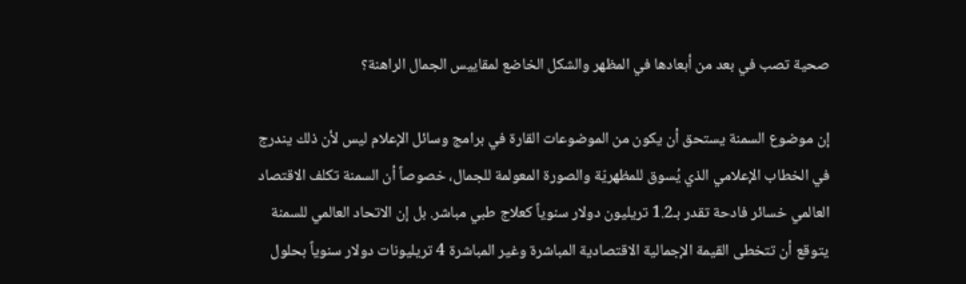صحية تصب في بعد من أبعادها في المظهر والشكل الخاضع لمقاييس الجمال الراهنة؟

إن موضوع السمنة يستحق أن يكون من الموضوعات القارة في برامج وسائل الإعلام ليس لأن ذلك يندرج في الخطاب الإعلامي الذي يُسوق للمظهريّة والصورة المعولمة للجمال، خصوصاً أن السمنة تكلف الاقتصاد العالمي خسائر فادحة تقدر بـ1.2 تريليون دولار سنوياً كعلاج طبي مباشر. بل إن الاتحاد العالمي للسمنة يتوقع أن تتخطى القيمة الإجمالية الاقتصادية المباشرة وغير المباشرة 4 تريليونات دولار سنوياً بحلول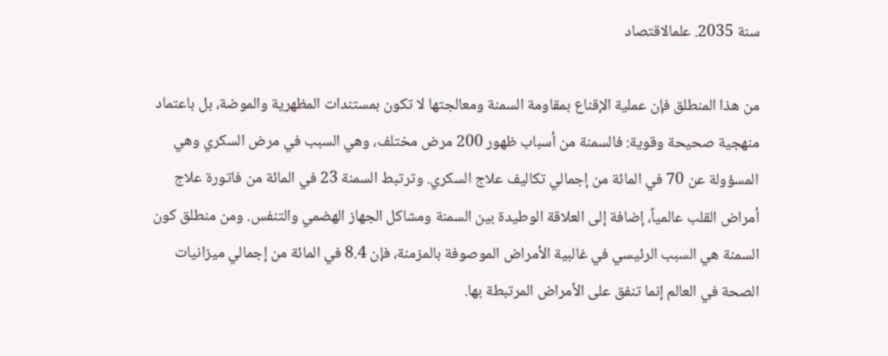سنة 2035. علمالاقتصاد

من هذا المنطلق فإن عملية الإقناع بمقاومة السمنة ومعالجتها لا تكون بمستندات المظهرية والموضة، بل باعتماد منهجية صحيحة وقوية: فالسمنة من أسباب ظهور 200 مرض مختلف، وهي السبب في مرض السكري وهي المسؤولة عن 70 في المائة من إجمالي تكاليف علاج السكري. وترتبط السمنة 23 في المائة من فاتورة علاج أمراض القلب عالمياً، إضافة إلى العلاقة الوطيدة بين السمنة ومشاكل الجهاز الهضمي والتنفس. ومن منطلق كون السمنة هي السبب الرئيسي في غالبية الأمراض الموصوفة بالمزمنة، فإن 8.4 في المائة من إجمالي ميزانيات الصحة في العالم إنما تنفق على الأمراض المرتبطة بها.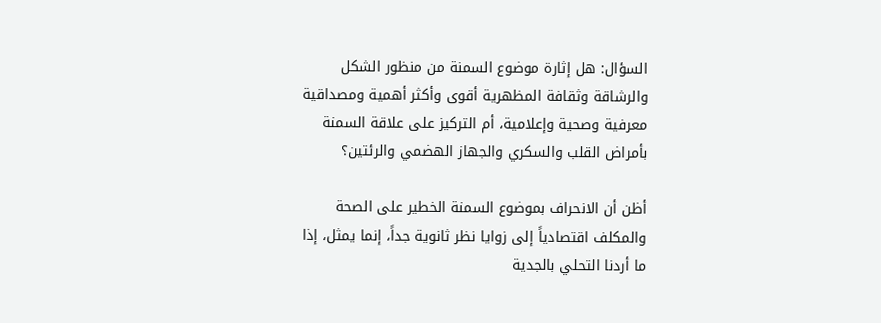السؤال: هل إثارة موضوع السمنة من منظور الشكل والرشاقة وثقافة المظهرية أقوى وأكثر أهمية ومصداقية معرفية وصحية وإعلامية، أم التركيز على علاقة السمنة بأمراض القلب والسكري والجهاز الهضمي والرئتين؟

أظن أن الانحراف بموضوع السمنة الخطير على الصحة والمكلف اقتصادياً إلى زوايا نظر ثانوية جداً، إنما يمثل، إذا ما أردنا التحلي بالجدية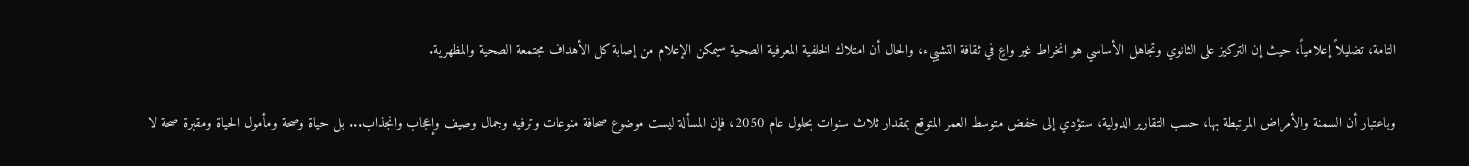التامة، تضليلاً إعلامياً، حيث إن التركيز على الثانوي وتجاهل الأساسي هو انخراط غير واعٍ في ثقافة التشييء، والحال أن امتلاك الخلفية المعرفية الصحية سيمكن الإعلام من إصابة كل الأهداف مجتمعة الصحية والمظهرية.

وباعتبار أن السمنة والأمراض المرتبطة بها، حسب التقارير الدولية، ستؤدي إلى خفض متوسط العمر المتوقع بمقدار ثلاث سنوات بحلول عام 2050، فإن المسألة ليست موضوع صحافة منوعات وترفيه وجمال وصيف وإعجاب وانجذاب... بل حياة وصحة ومأمول الحياة ومقبرة صحة لا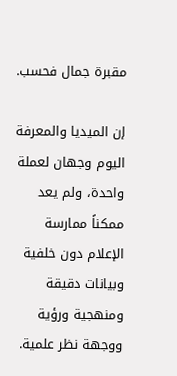مقبرة جمال فحسب.

إن الميديا والمعرفة اليوم وجهان لعملة واحدة، ولم يعد ممكناً ممارسة الإعلام دون خلفية وبيانات دقيقة ومنهجية ورؤية ووجهة نظر علمية.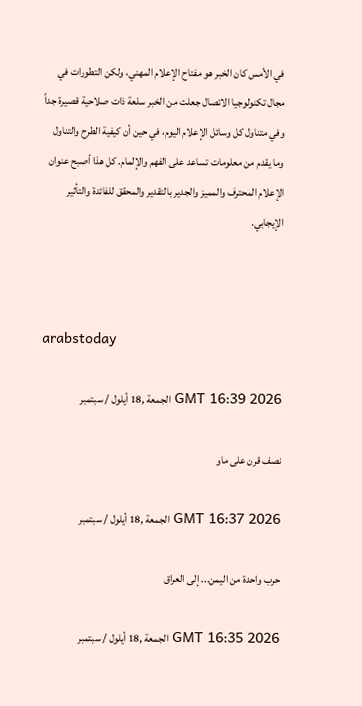في الأمس كان الخبر هو مفتاح الإعلام المهني، ولكن التطورات في مجال تكنولوجيا الاتصال جعلت من الخبر سلعة ذات صلاحية قصيرة جداً وفي متناول كل وسائل الإعلام اليوم، في حين أن كيفية الطرح والتناول وما يقدم من معلومات تساعد على الفهم والإلمام. كل هذا أصبح عنوان الإعلام المحترف والمميز والجدير بالتقدير والمحقق للفائدة والتأثير الإيجابي.



arabstoday

GMT 16:39 2026 الجمعة ,18 أيلول / سبتمبر

نصف قرن على ماو

GMT 16:37 2026 الجمعة ,18 أيلول / سبتمبر

حرب واحدة من اليمن... إلى العراق

GMT 16:35 2026 الجمعة ,18 أيلول / سبتمبر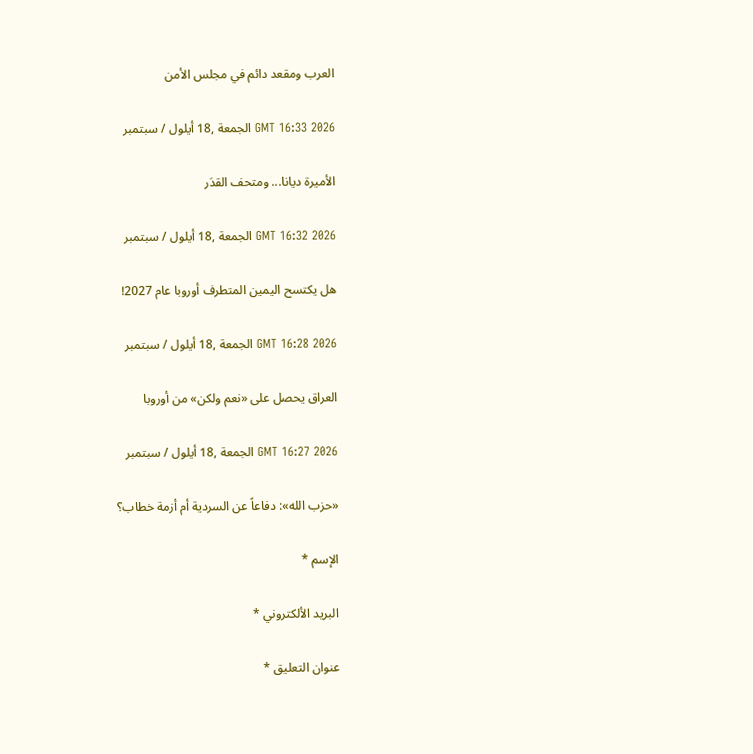العرب ومقعد دائم في مجلس الأمن

GMT 16:33 2026 الجمعة ,18 أيلول / سبتمبر

الأميرة ديانا... ومتحف القدَر

GMT 16:32 2026 الجمعة ,18 أيلول / سبتمبر

هل يكتسح اليمين المتطرف أوروبا عام 2027!

GMT 16:28 2026 الجمعة ,18 أيلول / سبتمبر

العراق يحصل على «نعم ولكن» من أوروبا

GMT 16:27 2026 الجمعة ,18 أيلول / سبتمبر

«حزب الله»: دفاعاً عن السردية أم أزمة خطاب؟

الإسم *

البريد الألكتروني *

عنوان التعليق *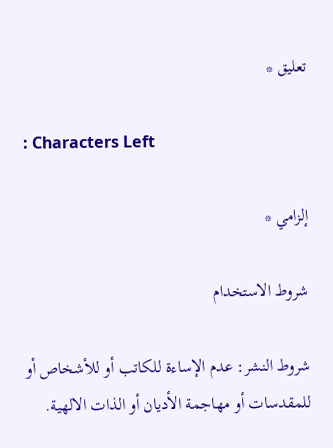تعليق *

: Characters Left

إلزامي *

شروط الاستخدام

شروط النشر: عدم الإساءة للكاتب أو للأشخاص أو للمقدسات أو مهاجمة الأديان أو الذات الالهية.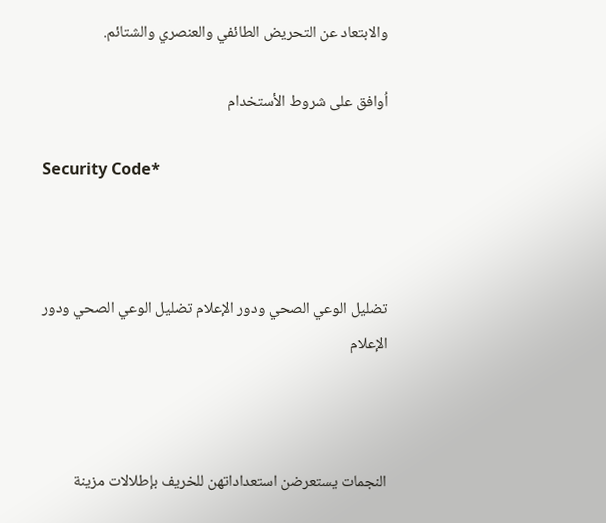والابتعاد عن التحريض الطائفي والعنصري والشتائم.

اُوافق على شروط الأستخدام

Security Code*



تضليل الوعي الصحي ودور الإعلام تضليل الوعي الصحي ودور الإعلام



النجمات يستعرضن استعداداتهن للخريف بإطلالات مزينة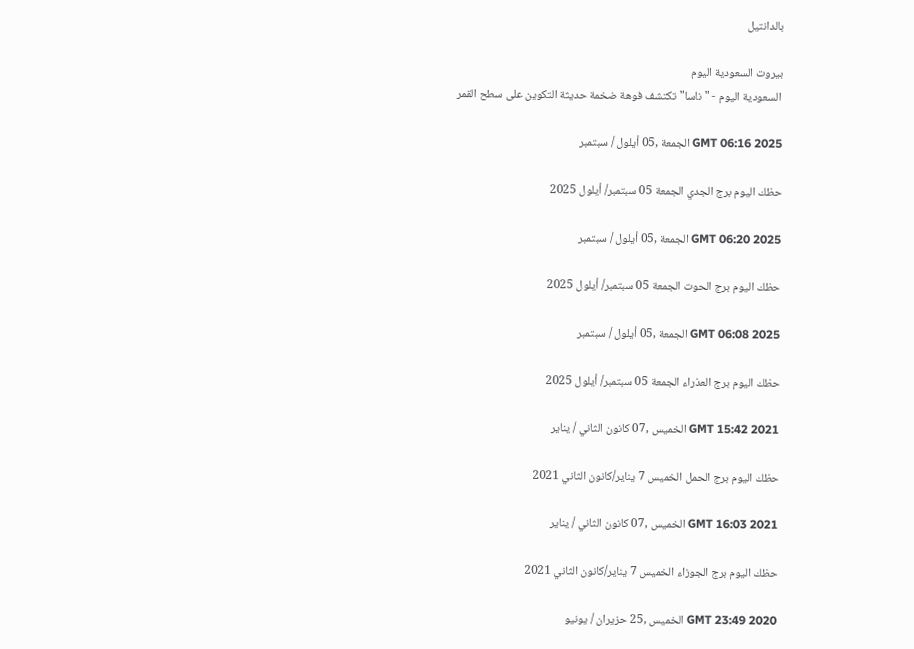بالدانتيل

بيروت السعودية اليوم
 السعودية اليوم - "ناسا" تكتشف فوهة ضخمة حديثة التكوين على سطح القمر

GMT 06:16 2025 الجمعة ,05 أيلول / سبتمبر

حظك اليوم برج الجدي الجمعة 05 سبتمبر/ أيلول 2025

GMT 06:20 2025 الجمعة ,05 أيلول / سبتمبر

حظك اليوم برج الحوت الجمعة 05 سبتمبر/ أيلول 2025

GMT 06:08 2025 الجمعة ,05 أيلول / سبتمبر

حظك اليوم برج العذراء الجمعة 05 سبتمبر/ أيلول 2025

GMT 15:42 2021 الخميس ,07 كانون الثاني / يناير

حظك اليوم برج الحمل الخميس 7 يناير/كانون الثاني 2021

GMT 16:03 2021 الخميس ,07 كانون الثاني / يناير

حظك اليوم برج الجوزاء الخميس 7 يناير/كانون الثاني 2021

GMT 23:49 2020 الخميس ,25 حزيران / يونيو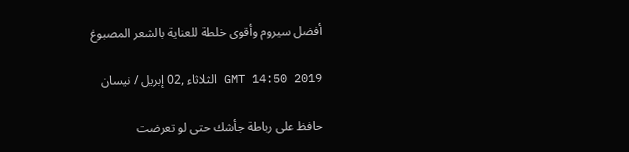أفضل سيروم وأقوى خلطة للعناية بالشعر المصبوغ

GMT 14:50 2019 الثلاثاء ,02 إبريل / نيسان

حافظ على رباطة جأشك حتى لو تعرضت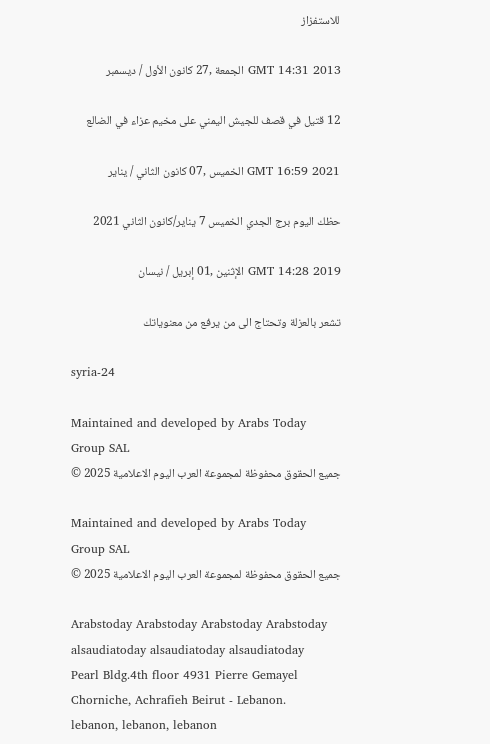للاستفزاز

GMT 14:31 2013 الجمعة ,27 كانون الأول / ديسمبر

12 قتيل في قصف للجيش اليمني على مخيم عزاء في الضالع

GMT 16:59 2021 الخميس ,07 كانون الثاني / يناير

حظك اليوم برج الجدي الخميس 7 يناير/كانون الثاني 2021

GMT 14:28 2019 الإثنين ,01 إبريل / نيسان

تشعر بالعزلة وتحتاج الى من يرفع من معنوياتك

syria-24

Maintained and developed by Arabs Today Group SAL
جميع الحقوق محفوظة لمجموعة العرب اليوم الاعلامية 2025 ©

Maintained and developed by Arabs Today Group SAL
جميع الحقوق محفوظة لمجموعة العرب اليوم الاعلامية 2025 ©

Arabstoday Arabstoday Arabstoday Arabstoday
alsaudiatoday alsaudiatoday alsaudiatoday
Pearl Bldg.4th floor 4931 Pierre Gemayel Chorniche, Achrafieh Beirut - Lebanon.
lebanon, lebanon, lebanon